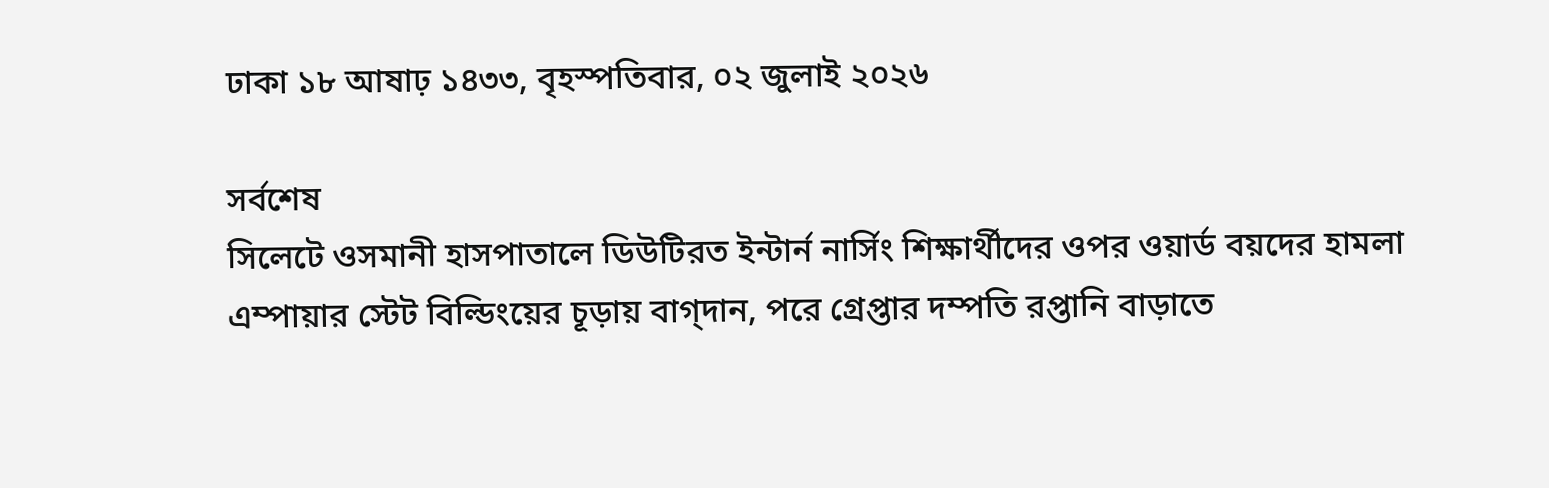ঢাকা ১৮ আষাঢ় ১৪৩৩, বৃহস্পতিবার, ০২ জুলাই ২০২৬

সর্বশেষ
সিলেটে ওসমানী হাসপাতালে ডিউটিরত ইন্টার্ন নার্সিং শিক্ষার্থীদের ওপর ওয়ার্ড বয়দের হামলা এম্পায়ার স্টেট বিল্ডিংয়ের চূড়ায় বাগ্‌দান, পরে গ্রেপ্তার দম্পতি রপ্তানি বাড়াতে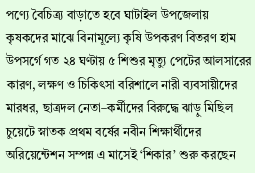পণ্যে বৈচিত্র্য বাড়াতে হবে ঘাটাইল উপজেলায় কৃষকদের মাঝে বিনামূল্যে কৃষি উপকরণ বিতরণ হাম উপসর্গে গত ২৪ ঘণ্টায় ৫ শিশুর মৃত্যু পেটের আলসারের কারণ, লক্ষণ ও চিকিৎসা বরিশালে নারী ব্যবসায়ীদের মারধর, ছাত্রদল নেতা–কর্মীদের বিরুদ্ধে ঝাড়ু মিছিল চুয়েটে স্নাতক প্রথম বর্ষের নবীন শিক্ষার্থীদের অরিয়েন্টেশন সম্পন্ন এ মাসেই ‘শিকার’ শুরু করছেন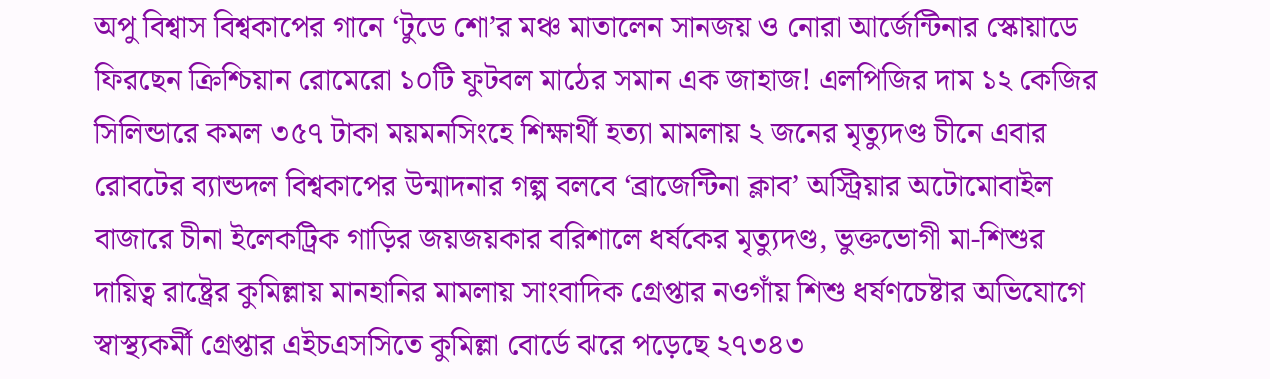অপু বিশ্বাস বিশ্বকাপের গানে ‘টুডে শো’র মঞ্চ মাতালেন সানজয় ও নোরা আর্জেন্টিনার স্কোয়াডে ফিরছেন ক্রিশ্চিয়ান রোমেরো ১০টি ফুটবল মাঠের সমান এক জাহাজ! এলপিজির দাম ১২ কেজির সিলিন্ডারে কমল ৩৫৭ টাকা ময়মনসিংহে শিক্ষার্থী হত্যা মামলায় ২ জনের মৃত্যুদণ্ড চীনে এবার রোবটের ব্যান্ডদল বিশ্বকাপের উন্মাদনার গল্প বলবে ‘ব্রাজেন্টিনা ক্লাব’ অস্ট্রিয়ার অটোমোবাইল বাজারে চীনা ইলেকট্রিক গাড়ির জয়জয়কার বরিশালে ধর্ষকের মৃত্যুদণ্ড, ভুক্তভোগী মা-শিশুর দায়িত্ব রাষ্ট্রের কুমিল্লায় মানহানির মামলায় সাংবাদিক গ্রেপ্তার নওগাঁয় শিশু ধর্ষণচেষ্টার অভিযোগে স্বাস্থ্যকর্মী গ্রেপ্তার এইচএসসিতে কুমিল্লা বোর্ডে ঝরে পড়েছে ২৭৩৪৩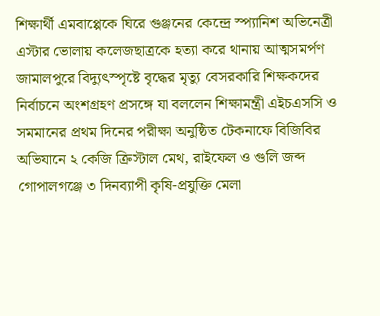শিক্ষার্থী এমবাপ্পেকে ঘিরে গুঞ্জনের কেন্দ্রে স্প্যানিশ অভিনেত্রী এস্টার ভোলায় কলেজছাত্রকে হত্যা করে থানায় আত্মসমর্পণ জামালপুরে বিদ্যুৎস্পৃষ্টে বৃদ্ধের মৃত্যু বেসরকারি শিক্ষকদের নির্বাচনে অংশগ্রহণ প্রসঙ্গে যা বললেন শিক্ষামন্ত্রী এইচএসসি ও সমমানের প্রথম দিনের পরীক্ষা অনুষ্ঠিত টেকনাফে বিজিবির অভিযানে ২ কেজি ক্রিস্টাল মেথ, রাইফেল ও গুলি জব্দ গোপালগঞ্জে ৩ দিনব্যাপী কৃষি-প্রযুক্তি মেলা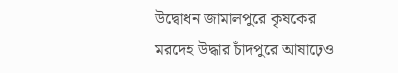উদ্বোধন জামালপুরে কৃষকের মরদেহ উদ্ধার চাঁদপুরে আষাঢ়েও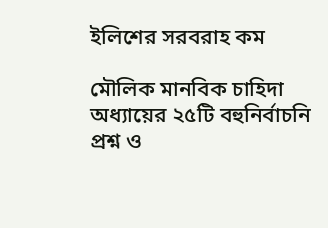ইলিশের সরবরাহ কম

মৌলিক মানবিক চাহিদা অধ্যায়ের ২৫টি বহুনির্বাচনি প্রশ্ন ও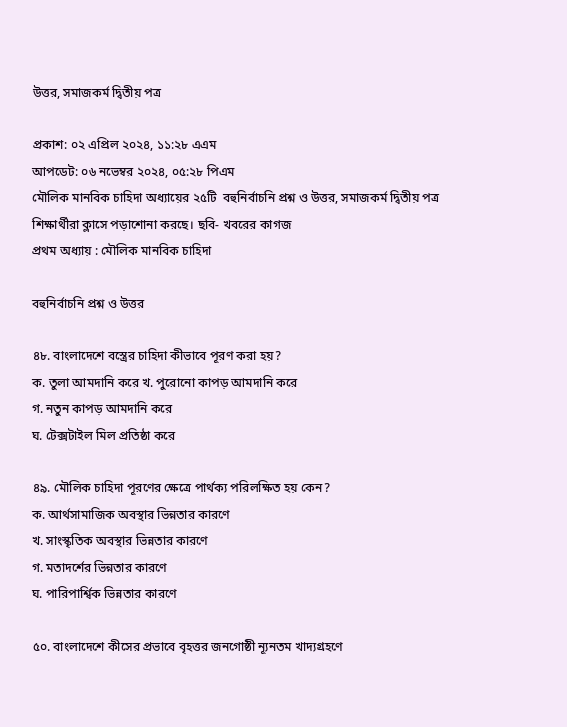উত্তর, সমাজকর্ম দ্বিতীয় পত্র

প্রকাশ: ০২ এপ্রিল ২০২৪, ১১:২৮ এএম
আপডেট: ০৬ নভেম্বর ২০২৪, ০৫:২৮ পিএম
মৌলিক মানবিক চাহিদা অধ্যায়ের ২৫টি  বহুনির্বাচনি প্রশ্ন ও উত্তর, সমাজকর্ম দ্বিতীয় পত্র
শিক্ষার্থীরা ক্লাসে পড়াশোনা করছে। ছবি- খবরের কাগজ
প্রথম অধ্যায় : মৌলিক মানবিক চাহিদা

বহুনির্বাচনি প্রশ্ন ও উত্তর

৪৮. বাংলাদেশে বস্ত্রের চাহিদা কীভাবে পূরণ করা হয়?
ক. তুলা আমদানি করে খ. পুরোনো কাপড় আমদানি করে
গ. নতুন কাপড় আমদানি করে
ঘ. টেক্সটাইল মিল প্রতিষ্ঠা করে

৪৯. মৌলিক চাহিদা পূরণের ক্ষেত্রে পার্থক্য পরিলক্ষিত হয় কেন?
ক. আর্থসামাজিক অবস্থার ভিন্নতার কারণে
খ. সাংস্কৃতিক অবস্থার ভিন্নতার কারণে
গ. মতাদর্শের ভিন্নতার কারণে
ঘ. পারিপার্শ্বিক ভিন্নতার কারণে

৫০. বাংলাদেশে কীসের প্রভাবে বৃহত্তর জনগোষ্ঠী ন্যূনতম খাদ্যগ্রহণে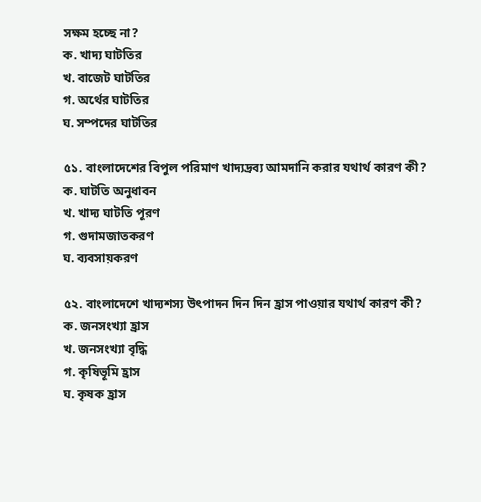সক্ষম হচ্ছে না?
ক. খাদ্য ঘাটতির
খ. বাজেট ঘাটতির
গ. অর্থের ঘাটতির
ঘ. সম্পদের ঘাটতির

৫১. বাংলাদেশের বিপুল পরিমাণ খাদ্যদ্রব্য আমদানি করার যথার্থ কারণ কী?
ক. ঘাটতি অনুধাবন
খ. খাদ্য ঘাটতি পূরণ
গ. গুদামজাতকরণ
ঘ. ব্যবসায়করণ

৫২. বাংলাদেশে খাদ্যশস্য উৎপাদন দিন দিন হ্রাস পাওয়ার যথার্থ কারণ কী?
ক. জনসংখ্যা হ্রাস
খ. জনসংখ্যা বৃদ্ধি
গ. কৃষিভূমি হ্রাস
ঘ. কৃষক হ্রাস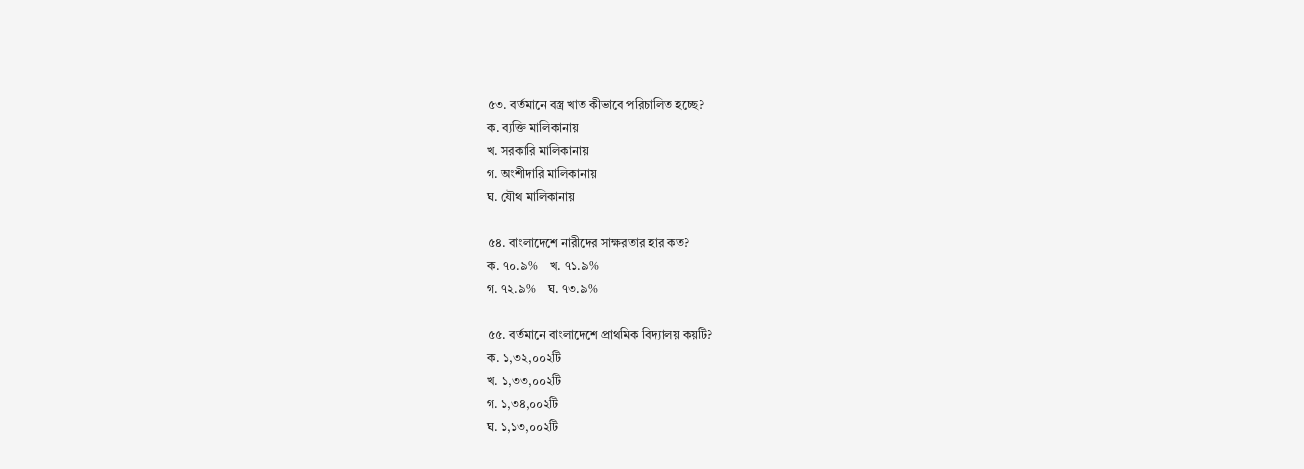৫৩. বর্তমানে বস্ত্র খাত কীভাবে পরিচালিত হচ্ছে?
ক. ব্যক্তি মালিকানায়
খ. সরকারি মালিকানায়
গ. অংশীদারি মালিকানায়
ঘ. যৌথ মালিকানায়

৫৪. বাংলাদেশে নারীদের সাক্ষরতার হার কত?
ক. ৭০.৯%    খ. ৭১.৯%
গ. ৭২.৯%    ঘ. ৭৩.৯%

৫৫. বর্তমানে বাংলাদেশে প্রাথমিক বিদ্যালয় কয়টি?
ক. ১,৩২,০০২টি
খ. ১,৩৩,০০২টি
গ. ১,৩৪,০০২টি
ঘ. ১,১৩,০০২টি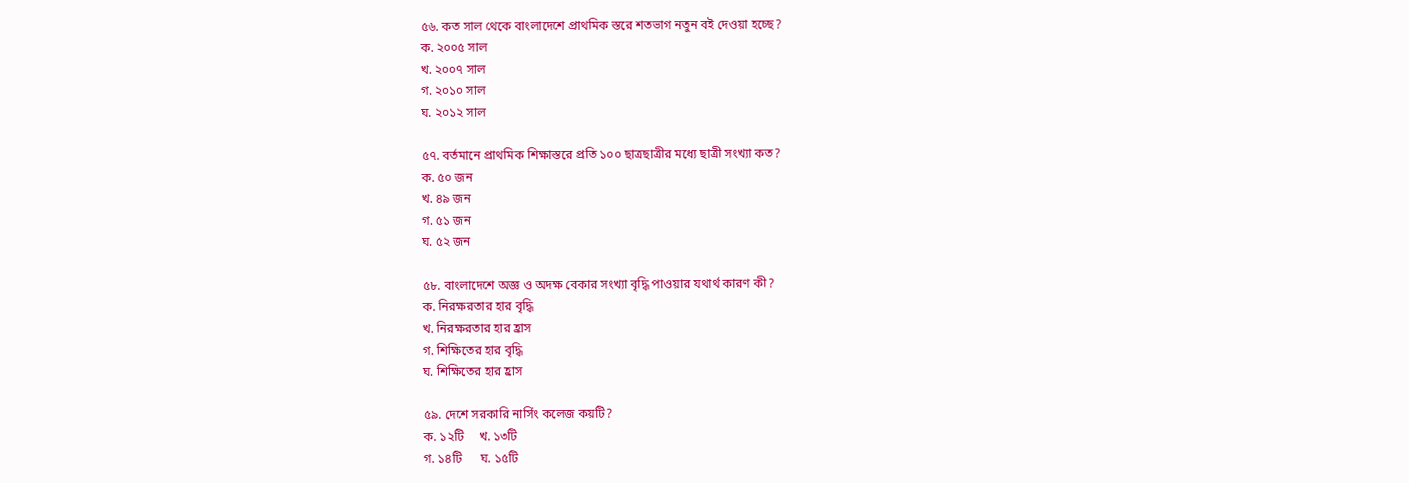৫৬. কত সাল থেকে বাংলাদেশে প্রাথমিক স্তরে শতভাগ নতুন বই দেওয়া হচ্ছে?
ক. ২০০৫ সাল
খ. ২০০৭ সাল
গ. ২০১০ সাল
ঘ. ২০১২ সাল

৫৭. বর্তমানে প্রাথমিক শিক্ষাস্তরে প্রতি ১০০ ছাত্রছাত্রীর মধ্যে ছাত্রী সংখ্যা কত?
ক. ৫০ জন
খ. ৪৯ জন
গ. ৫১ জন
ঘ. ৫২ জন

৫৮. বাংলাদেশে অজ্ঞ ও অদক্ষ বেকার সংখ্যা বৃদ্ধি পাওয়ার যথার্থ কারণ কী?
ক. নিরক্ষরতার হার বৃদ্ধি
খ. নিরক্ষরতার হার হ্রাস
গ. শিক্ষিতের হার বৃদ্ধি
ঘ. শিক্ষিতের হার হ্রাস

৫৯. দেশে সরকারি নার্সিং কলেজ কয়টি?
ক. ১২টি     খ. ১৩টি
গ. ১৪টি      ঘ. ১৫টি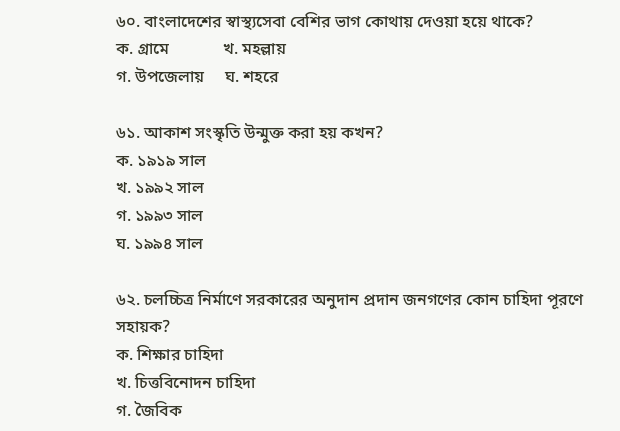৬০. বাংলাদেশের স্বাস্থ্যসেবা বেশির ভাগ কোথায় দেওয়া হয়ে থাকে?
ক. গ্রামে             খ. মহল্লায়
গ. উপজেলায়     ঘ. শহরে

৬১. আকাশ সংস্কৃতি উন্মুক্ত করা হয় কখন?
ক. ১৯১৯ সাল
খ. ১৯৯২ সাল
গ. ১৯৯৩ সাল
ঘ. ১৯৯৪ সাল

৬২. চলচ্চিত্র নির্মাণে সরকারের অনুদান প্রদান জনগণের কোন চাহিদা পূরণে সহায়ক?
ক. শিক্ষার চাহিদা
খ. চিত্তবিনোদন চাহিদা
গ. জৈবিক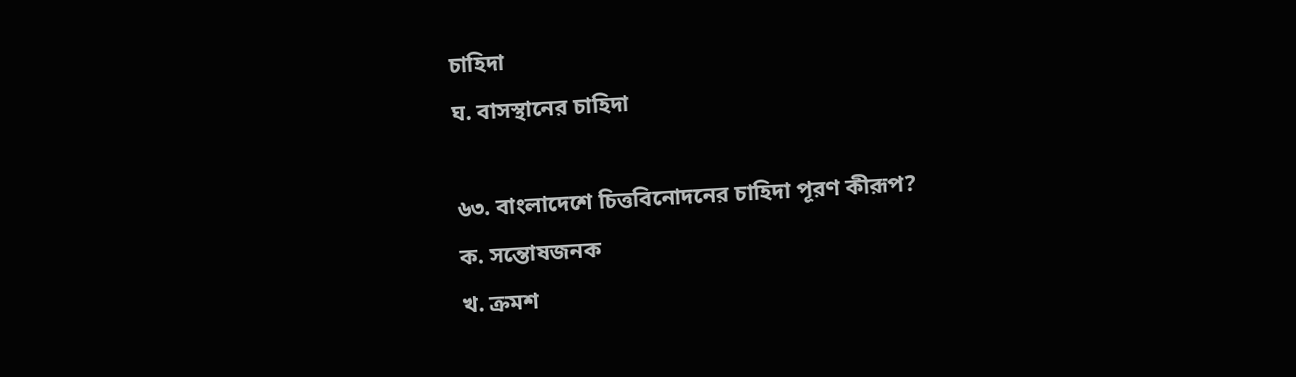চাহিদা
ঘ. বাসস্থানের চাহিদা

৬৩. বাংলাদেশে চিত্তবিনোদনের চাহিদা পূরণ কীরূপ?
ক. সন্তোষজনক
খ. ক্রমশ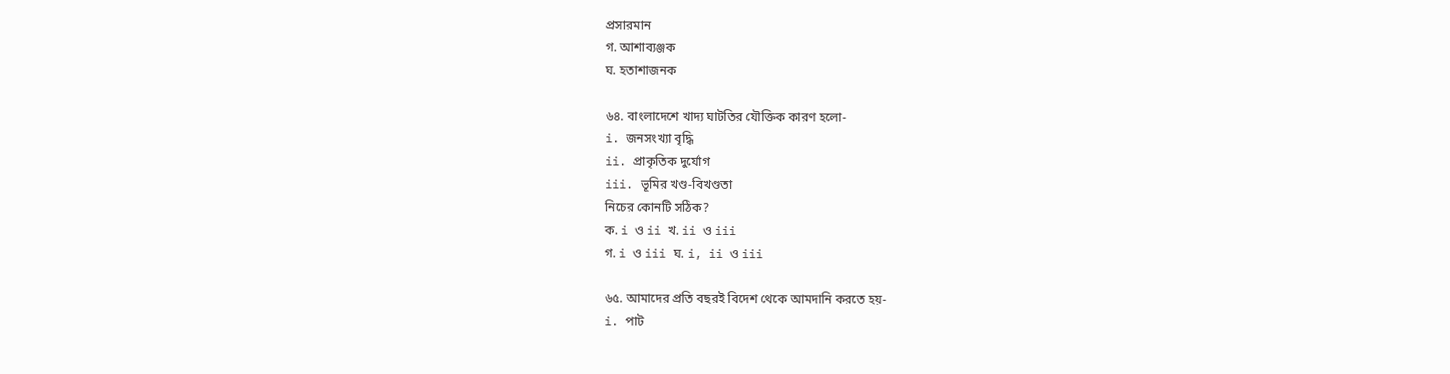প্রসারমান
গ. আশাব্যঞ্জক
ঘ. হতাশাজনক

৬৪. বাংলাদেশে খাদ্য ঘাটতির যৌক্তিক কারণ হলো-
i. জনসংখ্যা বৃদ্ধি
ii. প্রাকৃতিক দুর্যোগ
iii. ভূমির খণ্ড-বিখণ্ডতা
নিচের কোনটি সঠিক?
ক. i ও ii খ. ii ও iii
গ. i ও iii ঘ. i, ii ও iii

৬৫. আমাদের প্রতি বছরই বিদেশ থেকে আমদানি করতে হয়-
i. পাট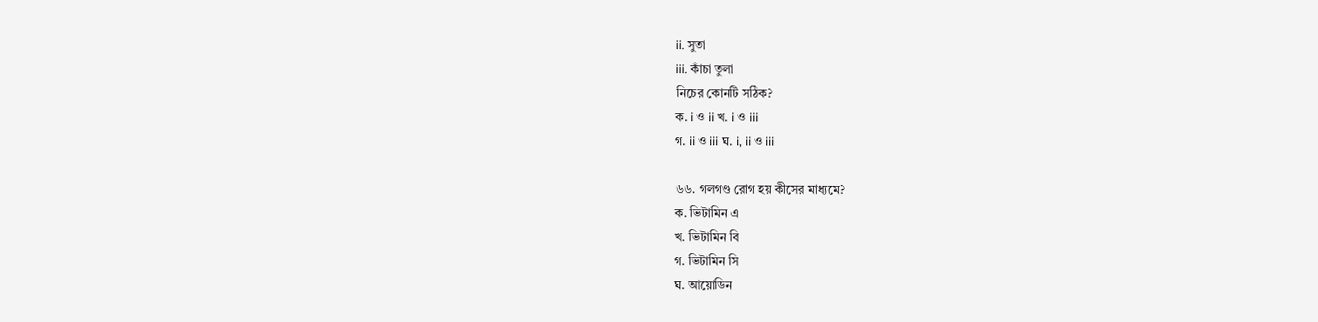ii. সুতা
iii. কাঁচা তুলা
নিচের কোনটি সঠিক?
ক. i ও ii খ. i ও iii
গ. ii ও iii ঘ. i, ii ও iii

৬৬. গলগণ্ড রোগ হয় কীসের মাধ্যমে?
ক. ভিটামিন এ
খ. ভিটামিন বি
গ. ভিটামিন সি
ঘ. আয়োডিন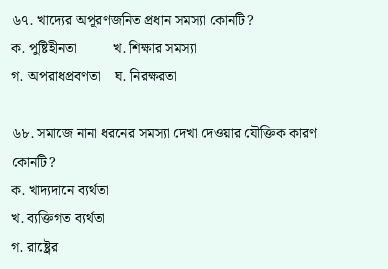৬৭. খাদ্যের অপূরণজনিত প্রধান সমস্যা কোনটি?
ক. পুষ্টিহীনতা          খ. শিক্ষার সমস্যা
গ. অপরাধপ্রবণতা    ঘ. নিরক্ষরতা

৬৮. সমাজে নানা ধরনের সমস্যা দেখা দেওয়ার যৌক্তিক কারণ কোনটি?
ক. খাদ্যদানে ব্যর্থতা
খ. ব্যক্তিগত ব্যর্থতা
গ. রাষ্ট্রের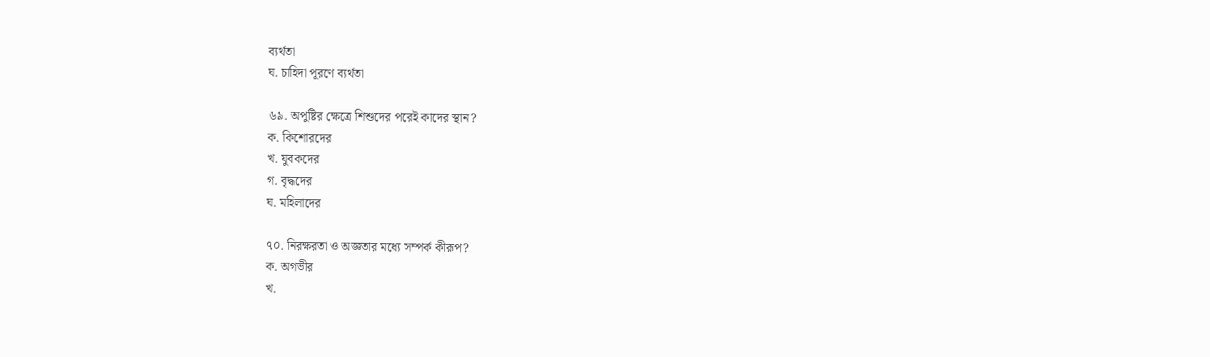ব্যর্থতা
ঘ. চাহিদা পূরণে ব্যর্থতা

৬৯. অপুষ্টির ক্ষেত্রে শিশুদের পরেই কাদের স্থান?
ক. কিশোরদের
খ. যুবকদের
গ. বৃদ্ধদের
ঘ. মহিলাদের

৭০. নিরক্ষরতা ও অজ্ঞতার মধ্যে সম্পর্ক কীরূপ?
ক. অগভীর
খ.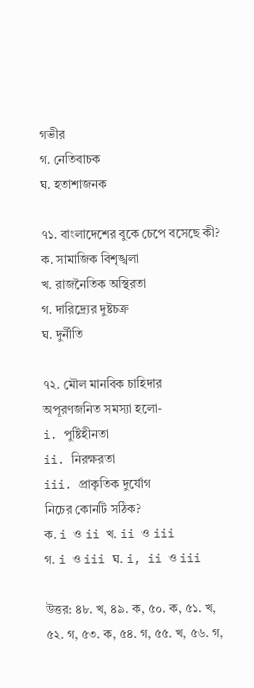গভীর
গ. নেতিবাচক
ঘ. হতাশাজনক

৭১. বাংলাদেশের বুকে চেপে বসেছে কী?
ক. সামাজিক বিশৃঙ্খলা
খ. রাজনৈতিক অস্থিরতা
গ. দারিদ্র্যের দুষ্টচক্র
ঘ. দুর্নীতি

৭২. মৌল মানবিক চাহিদার অপূরণজনিত সমস্যা হলো-
i. পুষ্টিহীনতা
ii. নিরক্ষরতা
iii. প্রাকৃতিক দুর্যোগ
নিচের কোনটি সঠিক?
ক. i ও ii খ. ii ও iii
গ. i ও iii ঘ. i, ii ও iii

উত্তর: ৪৮. খ, ৪৯. ক, ৫০. ক, ৫১. খ, ৫২. গ, ৫৩. ক, ৫৪. গ, ৫৫. খ, ৫৬. গ,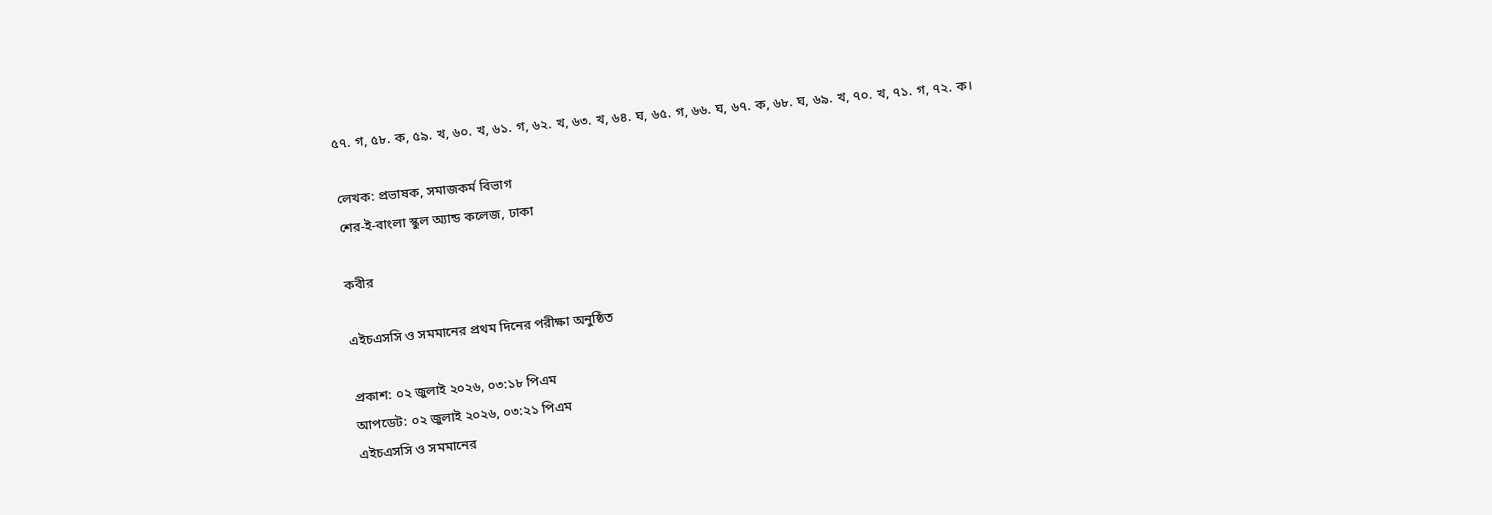৫৭. গ, ৫৮. ক, ৫৯. খ, ৬০. খ, ৬১. গ, ৬২. খ, ৬৩. খ, ৬৪. ঘ, ৬৫. গ, ৬৬. ঘ, ৬৭. ক, ৬৮. ঘ, ৬৯. খ, ৭০. খ, ৭১. গ, ৭২. ক।

লেখক: প্রভাষক, সমাজকর্ম বিভাগ
শের-ই-বাংলা স্কুল অ্যান্ড কলেজ, ঢাকা

কবীর

এইচএসসি ও সমমানের প্রথম দিনের পরীক্ষা অনুষ্ঠিত

প্রকাশ: ০২ জুলাই ২০২৬, ০৩:১৮ পিএম
আপডেট: ০২ জুলাই ২০২৬, ০৩:২১ পিএম
এইচএসসি ও সমমানের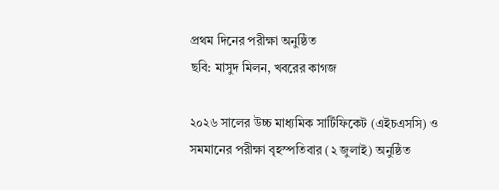প্রথম দিনের পরীক্ষা অনুষ্ঠিত
ছবি: মাসুদ মিলন, খবরের কাগজ

২০২৬ সালের উচ্চ মাধ্যমিক সার্টিফিকেট (এইচএসসি) ও সমমানের পরীক্ষা বৃহস্পতিবার (২ জুলাই) অনুষ্ঠিত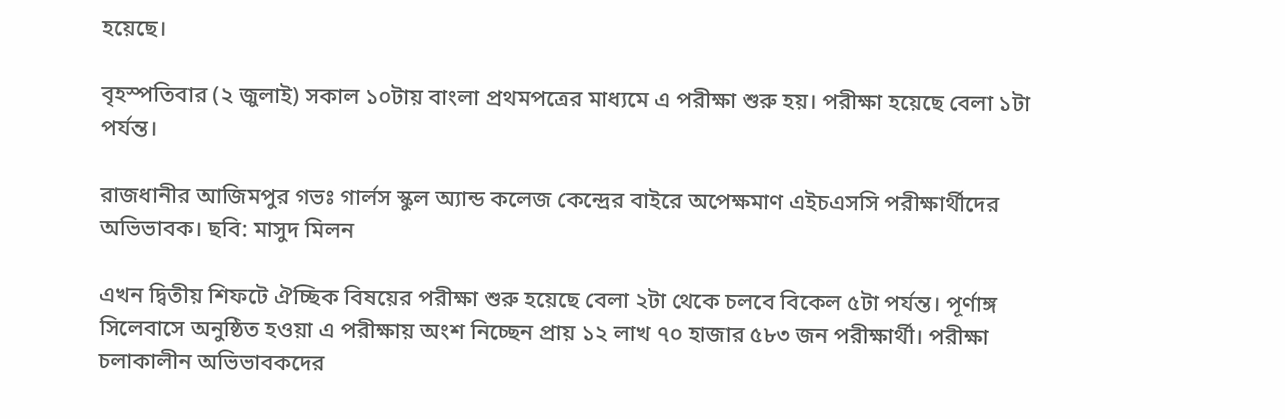হয়েছে।

বৃহস্পতিবার (২ জুলাই) সকাল ১০টায় বাংলা প্রথমপত্রের মাধ্যমে এ পরীক্ষা শুরু হয়। পরীক্ষা হয়েছে বেলা ১টা পর্যন্ত।

রাজধানীর আজিমপুর গভঃ গার্লস স্কুল অ্যান্ড কলেজ কেন্দ্রের বাইরে অপেক্ষমাণ এইচএসসি পরীক্ষার্থীদের অভিভাবক। ছবি: মাসুদ মিলন

এখন দ্বিতীয় শিফটে ঐচ্ছিক বিষয়ের পরীক্ষা শুরু হয়েছে বেলা ২টা থেকে চলবে বিকেল ৫টা পর্যন্ত। পূর্ণাঙ্গ সিলেবাসে অনুষ্ঠিত হওয়া এ পরীক্ষায় অংশ নিচ্ছেন প্রায় ১২ লাখ ৭০ হাজার ৫৮৩ জন পরীক্ষার্থী। পরীক্ষা চলাকালীন অভিভাবকদের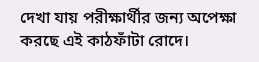দেখা যায় পরীক্ষার্থীর জন্য অপেক্ষা করছে এই কাঠফাঁটা রোদে।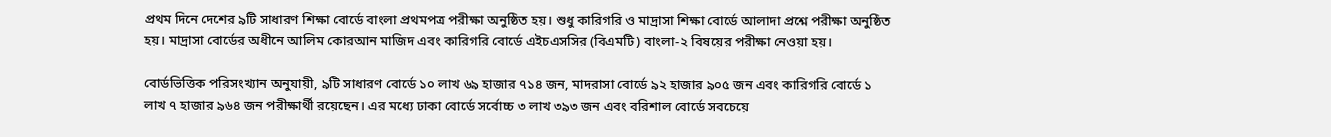প্রথম দিনে দেশের ৯টি সাধারণ শিক্ষা বোর্ডে বাংলা প্রথমপত্র পরীক্ষা অনুষ্ঠিত হয়। শুধু কারিগরি ও মাদ্রাসা শিক্ষা বোর্ডে আলাদা প্রশ্নে পরীক্ষা অনুষ্ঠিত হয়। মাদ্রাসা বোর্ডের অধীনে আলিম কোরআন মাজিদ এবং কারিগরি বোর্ডে এইচএসসির (বিএমটি) বাংলা-২ বিষয়ের পরীক্ষা নেওয়া হয়।

বোর্ডভিত্তিক পরিসংখ্যান অনুযায়ী, ৯টি সাধারণ বোর্ডে ১০ লাখ ৬৯ হাজার ৭১৪ জন, মাদরাসা বোর্ডে ৯২ হাজার ৯০৫ জন এবং কারিগরি বোর্ডে ১ লাখ ৭ হাজার ৯৬৪ জন পরীক্ষার্থী রয়েছেন। এর মধ্যে ঢাকা বোর্ডে সর্বোচ্চ ৩ লাখ ৩৯৩ জন এবং বরিশাল বোর্ডে সবচেয়ে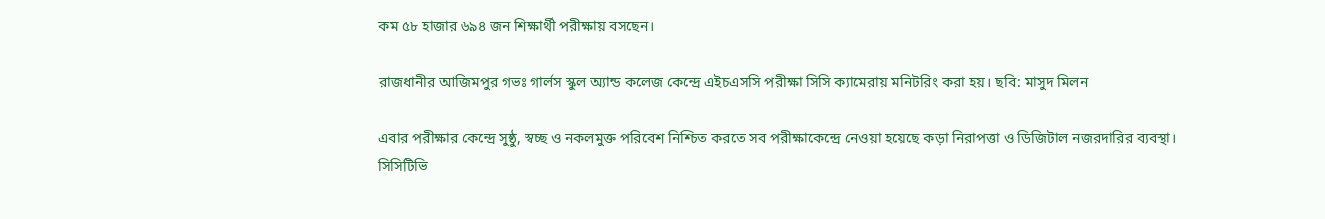কম ৫৮ হাজার ৬৯৪ জন শিক্ষার্থী পরীক্ষায় বসছেন।

রাজধানীর আজিমপুর গভঃ গার্লস স্কুল অ্যান্ড কলেজ কেন্দ্রে এইচএসসি পরীক্ষা সিসি ক্যামেরায় মনিটরিং করা হয়। ছবি: মাসুদ মিলন

এবার পরীক্ষার কেন্দ্রে সুষ্ঠু, স্বচ্ছ ও নকলমুক্ত পরিবেশ নিশ্চিত করতে সব পরীক্ষাকেন্দ্রে নেওয়া হয়েছে কড়া নিরাপত্তা ও ডিজিটাল নজরদারির ব্যবস্থা। সিসিটিভি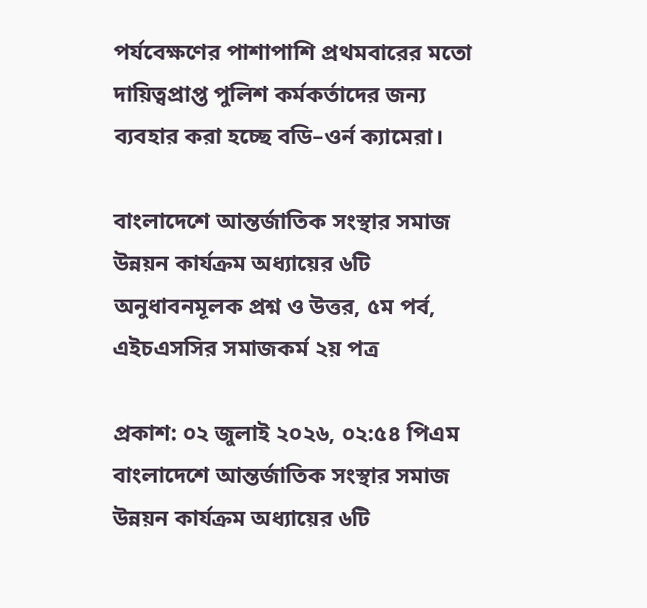পর্যবেক্ষণের পাশাপাশি প্রথমবারের মতো দায়িত্বপ্রাপ্ত পুলিশ কর্মকর্তাদের জন্য ব্যবহার করা হচ্ছে বডি–ওর্ন ক্যামেরা।

বাংলাদেশে আন্তর্জাতিক সংস্থার সমাজ উন্নয়ন কার্যক্রম অধ্যায়ের ৬টি অনুধাবনমূলক প্রশ্ন ও উত্তর, ৫ম পর্ব, এইচএসসির সমাজকর্ম ২য় পত্র

প্রকাশ: ০২ জুলাই ২০২৬, ০২:৫৪ পিএম
বাংলাদেশে আন্তর্জাতিক সংস্থার সমাজ উন্নয়ন কার্যক্রম অধ্যায়ের ৬টি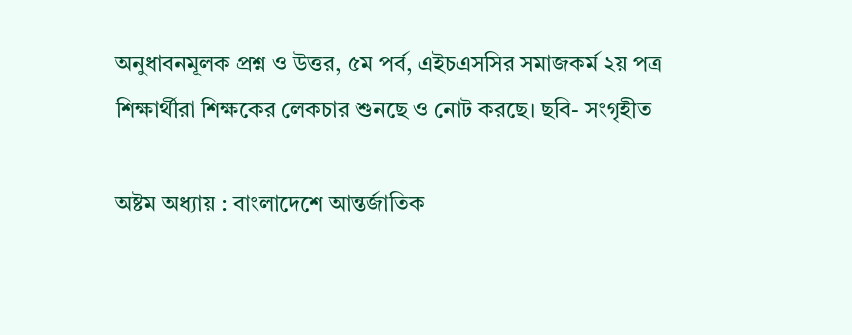অনুধাবনমূলক প্রশ্ন ও উত্তর, ৫ম পর্ব, এইচএসসির সমাজকর্ম ২য় পত্র
শিক্ষার্থীরা শিক্ষকের লেকচার শুনছে ও নোট করছে। ছবি- সংগৃহীত

অষ্টম অধ্যায় : বাংলাদেশে আন্তর্জাতিক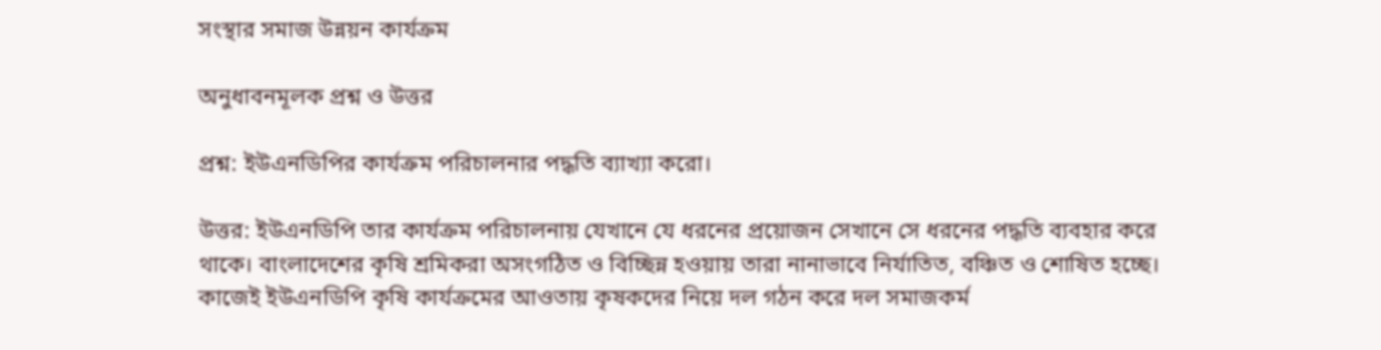সংস্থার সমাজ উন্নয়ন কার্যক্রম

অনুধাবনমূলক প্রশ্ন ও উত্তর

প্রশ্ন: ইউএনডিপির কার্যক্রম পরিচালনার পদ্ধতি ব্যাখ্যা করো।

উত্তর: ইউএনডিপি তার কার্যক্রম পরিচালনায় যেখানে যে ধরনের প্রয়োজন সেখানে সে ধরনের পদ্ধতি ব্যবহার করে থাকে। বাংলাদেশের কৃষি শ্রমিকরা অসংগঠিত ও বিচ্ছিন্ন হওয়ায় তারা নানাভাবে নির্যাতিত, বঞ্চিত ও শোষিত হচ্ছে। কাজেই ইউএনডিপি কৃষি কার্যক্রমের আওতায় কৃষকদের নিয়ে দল গঠন করে দল সমাজকর্ম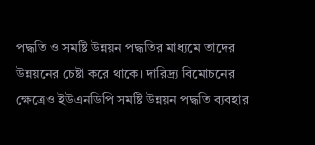পদ্ধতি ও সমষ্টি উন্নয়ন পদ্ধতির মাধ্যমে তাদের উন্নয়নের চেষ্টা করে থাকে। দারিদ্র্য বিমোচনের ক্ষেত্রেও ইউএনডিপি সমষ্টি উন্নয়ন পদ্ধতি ব্যবহার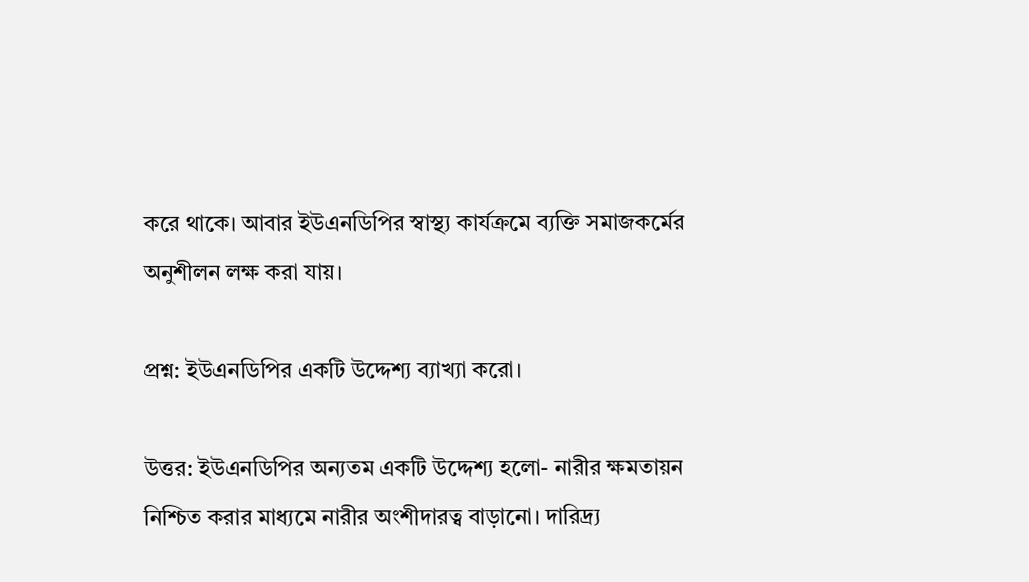করে থাকে। আবার ইউএনডিপির স্বাস্থ্য কার্যক্রমে ব্যক্তি সমাজকর্মের অনুশীলন লক্ষ করা যায়।

প্রশ্ন: ইউএনডিপির একটি উদ্দেশ্য ব্যাখ্যা করো।

উত্তর: ইউএনডিপির অন্যতম একটি উদ্দেশ্য হলো- নারীর ক্ষমতায়ন নিশ্চিত করার মাধ্যমে নারীর অংশীদারত্ব বাড়ানো। দারিদ্র্য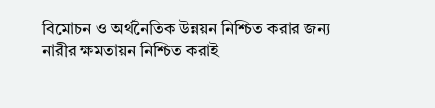বিমোচন ও অর্থনৈতিক উন্নয়ন নিশ্চিত করার জন্য নারীর ক্ষমতায়ন নিশ্চিত করাই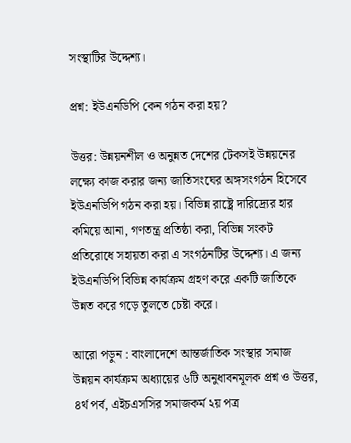সংস্থাটির উদ্দেশ্য।

প্রশ্ন: ইউএনডিপি কেন গঠন করা হয়?

উত্তর: উন্নয়নশীল ও অনুন্নত দেশের টেকসই উন্নয়নের লক্ষ্যে কাজ করার জন্য জাতিসংঘের অঙ্গসংগঠন হিসেবে ইউএনডিপি গঠন করা হয়। বিভিন্ন রাষ্ট্রে দারিদ্র্যের হার কমিয়ে আনা, গণতন্ত্র প্রতিষ্ঠা করা, বিভিন্ন সংকট প্রতিরোধে সহায়তা করা এ সংগঠনটির উদ্দেশ্য। এ জন্য ইউএনডিপি বিভিন্ন কার্যক্রম গ্রহণ করে একটি জাতিকে উন্নত করে গড়ে তুলতে চেষ্টা করে।

আরো পড়ুন : বাংলাদেশে আন্তর্জাতিক সংস্থার সমাজ উন্নয়ন কার্যক্রম অধ্যায়ের ৬টি অনুধাবনমূলক প্রশ্ন ও উত্তর, ৪র্থ পর্ব, এইচএসসির সমাজকর্ম ২য় পত্র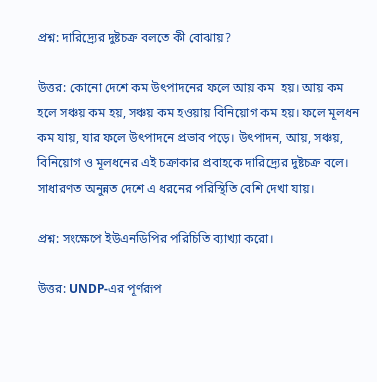প্রশ্ন: দারিদ্র্যের দুষ্টচক্র বলতে কী বোঝায়?

উত্তর: কোনো দেশে কম উৎপাদনের ফলে আয় কম  হয়। আয় কম হলে সঞ্চয় কম হয়, সঞ্চয় কম হওয়ায় বিনিয়োগ কম হয়। ফলে মূলধন কম যায়, যার ফলে উৎপাদনে প্রভাব পড়ে। উৎপাদন, আয়, সঞ্চয়, বিনিয়োগ ও মূলধনের এই চক্রাকার প্রবাহকে দারিদ্র্যের দুষ্টচক্র বলে। সাধারণত অনুন্নত দেশে এ ধরনের পরিস্থিতি বেশি দেখা যায়।

প্রশ্ন: সংক্ষেপে ইউএনডিপির পরিচিতি ব্যাখ্যা করো।

উত্তর: UNDP-এর পূর্ণরূপ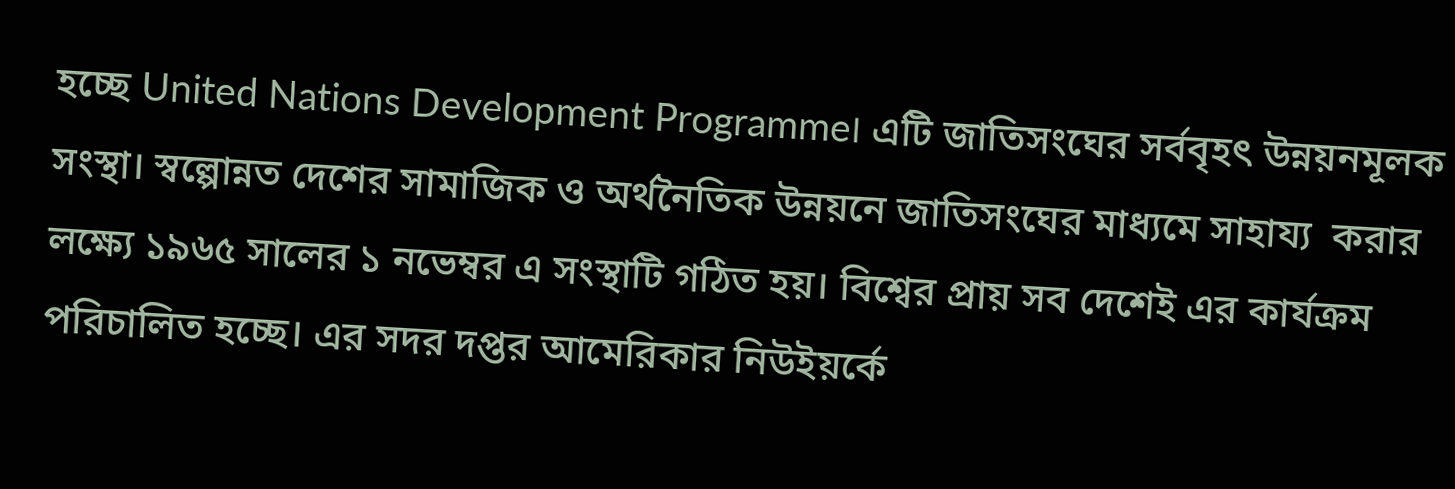হচ্ছে United Nations Development Programme। এটি জাতিসংঘের সর্ববৃহৎ উন্নয়নমূলক সংস্থা। স্বল্পোন্নত দেশের সামাজিক ও অর্থনৈতিক উন্নয়নে জাতিসংঘের মাধ্যমে সাহায্য  করার লক্ষ্যে ১৯৬৫ সালের ১ নভেম্বর এ সংস্থাটি গঠিত হয়। বিশ্বের প্রায় সব দেশেই এর কার্যক্রম পরিচালিত হচ্ছে। এর সদর দপ্তর আমেরিকার নিউইয়র্কে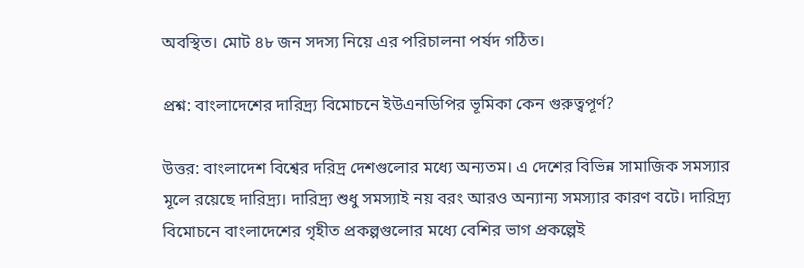অবস্থিত। মোট ৪৮ জন সদস্য নিয়ে এর পরিচালনা পর্ষদ গঠিত।

প্রশ্ন: বাংলাদেশের দারিদ্র্য বিমোচনে ইউএনডিপির ভূমিকা কেন গুরুত্বপূর্ণ?

উত্তর: বাংলাদেশ বিশ্বের দরিদ্র দেশগুলোর মধ্যে অন্যতম। এ দেশের বিভিন্ন সামাজিক সমস্যার মূলে রয়েছে দারিদ্র্য। দারিদ্র্য শুধু সমস্যাই নয় বরং আরও অন্যান্য সমস্যার কারণ বটে। দারিদ্র্য বিমোচনে বাংলাদেশের গৃহীত প্রকল্পগুলোর মধ্যে বেশির ভাগ প্রকল্পেই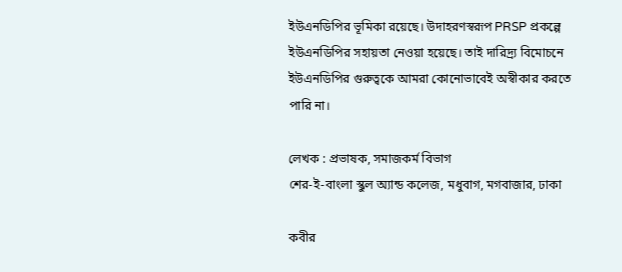ইউএনডিপির ভূমিকা রয়েছে। উদাহরণস্বরূপ PRSP প্রকল্পে ইউএনডিপির সহায়তা নেওয়া হয়েছে। তাই দারিদ্র্য বিমোচনে ইউএনডিপির গুরুত্বকে আমরা কোনোভাবেই অস্বীকার করতে পারি না।

লেখক : প্রভাষক, সমাজকর্ম বিভাগ
শের-ই-বাংলা স্কুল অ্যান্ড কলেজ, মধুবাগ, মগবাজার, ঢাকা

কবীর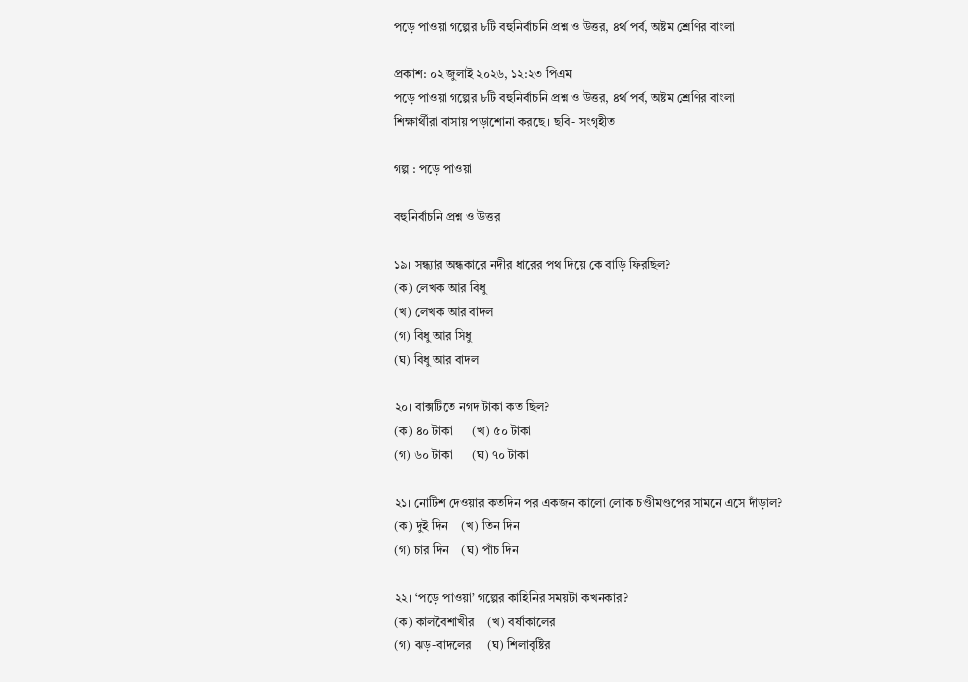পড়ে পাওয়া গল্পের ৮টি বহুনির্বাচনি প্রশ্ন ও উত্তর, ৪র্থ পর্ব, অষ্টম শ্রেণির বাংলা

প্রকাশ: ০২ জুলাই ২০২৬, ১২:২৩ পিএম
পড়ে পাওয়া গল্পের ৮টি বহুনির্বাচনি প্রশ্ন ও উত্তর, ৪র্থ পর্ব, অষ্টম শ্রেণির বাংলা
শিক্ষার্থীরা বাসায় পড়াশোনা করছে। ছবি- সংগৃহীত

গল্প : পড়ে পাওয়া

বহুনির্বাচনি প্রশ্ন ও উত্তর

১৯। সন্ধ্যার অন্ধকারে নদীর ধারের পথ দিয়ে কে বাড়ি ফিরছিল?
(ক) লেখক আর বিধু
(খ) লেখক আর বাদল
(গ) বিধু আর সিধু
(ঘ) বিধু আর বাদল

২০। বাক্সটিতে নগদ টাকা কত ছিল?
(ক) ৪০ টাকা      (খ) ৫০ টাকা
(গ) ৬০ টাকা      (ঘ) ৭০ টাকা

২১। নোটিশ দেওয়ার কতদিন পর একজন কালো লোক চণ্ডীমণ্ডপের সামনে এসে দাঁড়াল?
(ক) দুই দিন    (খ) তিন দিন
(গ) চার দিন    (ঘ) পাঁচ দিন

২২। ‘পড়ে পাওয়া’ গল্পের কাহিনির সময়টা কখনকার?
(ক) কালবৈশাখীর    (খ) বর্ষাকালের
(গ) ঝড়-বাদলের     (ঘ) শিলাবৃষ্টির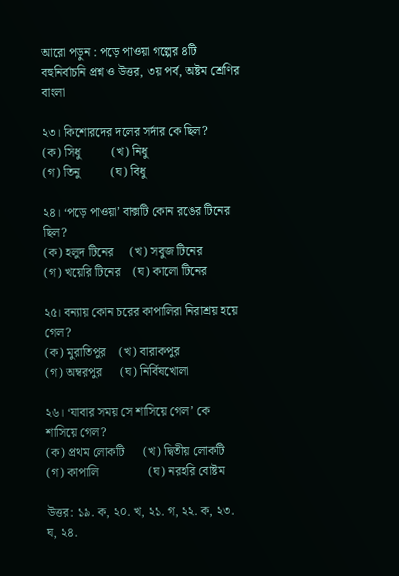আরো পড়ুন : পড়ে পাওয়া গল্পের ৪টি বহুনির্বাচনি প্রশ্ন ও উত্তর, ৩য় পর্ব, অষ্টম শ্রেণির বাংলা

২৩। কিশোরদের দলের সর্দার কে ছিল?
(ক) সিধু          (খ) নিধু
(গ) তিনু          (ঘ) বিধু

২৪। ‘পড়ে পাওয়া’ বাক্সটি কোন রঙের টিনের ছিল?
(ক) হলুদ টিনের     (খ) সবুজ টিনের
(গ) খয়েরি টিনের    (ঘ) কালো টিনের

২৫। বন্যায় কোন চরের কাপালিরা নিরাশ্রয় হয়ে গেল?
(ক) মুরাতিপুর    (খ) বারাকপুর
(গ) অম্বরপুর      (ঘ) নির্বিষখোলা

২৬। ‘যাবার সময় সে শাসিয়ে গেল’ কে শাসিয়ে গেল?
(ক) প্রথম লোকটি      (খ) দ্বিতীয় লোকটি
(গ) কাপালি                (ঘ) নরহরি বোষ্টম

উত্তর: ১৯. ক, ২০. খ, ২১. গ, ২২. ক, ২৩. ঘ, ২৪.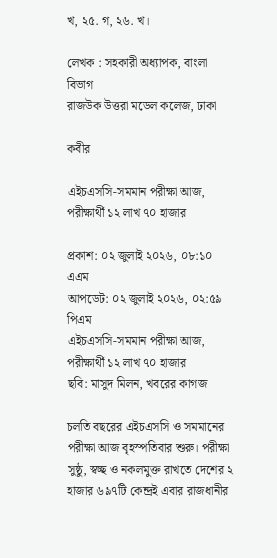খ, ২৫. গ, ২৬. খ।

লেখক : সহকারী অধ্যাপক, বাংলা বিভাগ
রাজউক উত্তরা মডেল কলেজ, ঢাকা

কবীর

এইচএসসি-সমমান পরীক্ষা আজ, পরীক্ষার্থী ১২ লাখ ৭০ হাজার

প্রকাশ: ০২ জুলাই ২০২৬, ০৮:১০ এএম
আপডেট: ০২ জুলাই ২০২৬, ০২:৫৯ পিএম
এইচএসসি-সমমান পরীক্ষা আজ, পরীক্ষার্থী ১২ লাখ ৭০ হাজার
ছবি: মাসুদ মিলন, খবরের কাগজ

চলতি বছরের এইচএসসি ও সমমানের পরীক্ষা আজ বৃহস্পতিবার শুরু। পরীক্ষা সুষ্ঠু, স্বচ্ছ ও নকলমুক্ত রাখতে দেশের ২ হাজার ৬৯৭টি কেন্দ্রই এবার রাজধানীর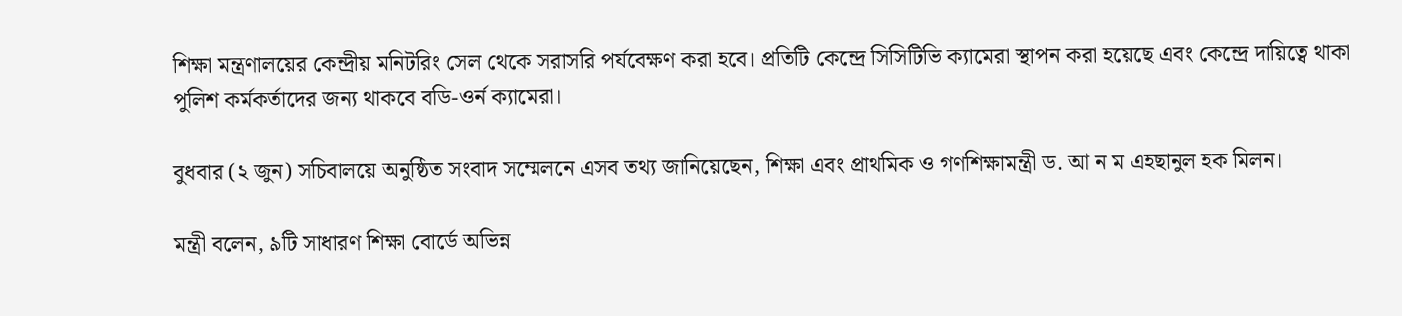শিক্ষা মন্ত্রণালয়ের কেন্দ্রীয় মনিটরিং সেল থেকে সরাসরি পর্যবেক্ষণ করা হবে। প্রতিটি কেন্দ্রে সিসিটিভি ক্যামেরা স্থাপন করা হয়েছে এবং কেন্দ্রে দায়িত্বে থাকা পুলিশ কর্মকর্তাদের জন্য থাকবে বডি-ওর্ন ক্যামেরা।

বুধবার (২ জুন) সচিবালয়ে অনুষ্ঠিত সংবাদ সম্মেলনে এসব তথ্য জানিয়েছেন, শিক্ষা এবং প্রাথমিক ও গণশিক্ষামন্ত্রী ড. আ ন ম এহছানুল হক মিলন।

মন্ত্রী বলেন, ৯টি সাধারণ শিক্ষা বোর্ডে অভিন্ন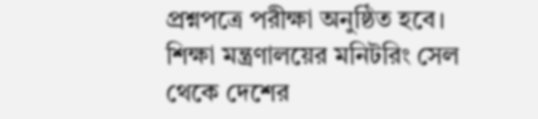প্রশ্নপত্রে পরীক্ষা অনুষ্ঠিত হবে। শিক্ষা মন্ত্রণালয়ের মনিটরিং সেল থেকে দেশের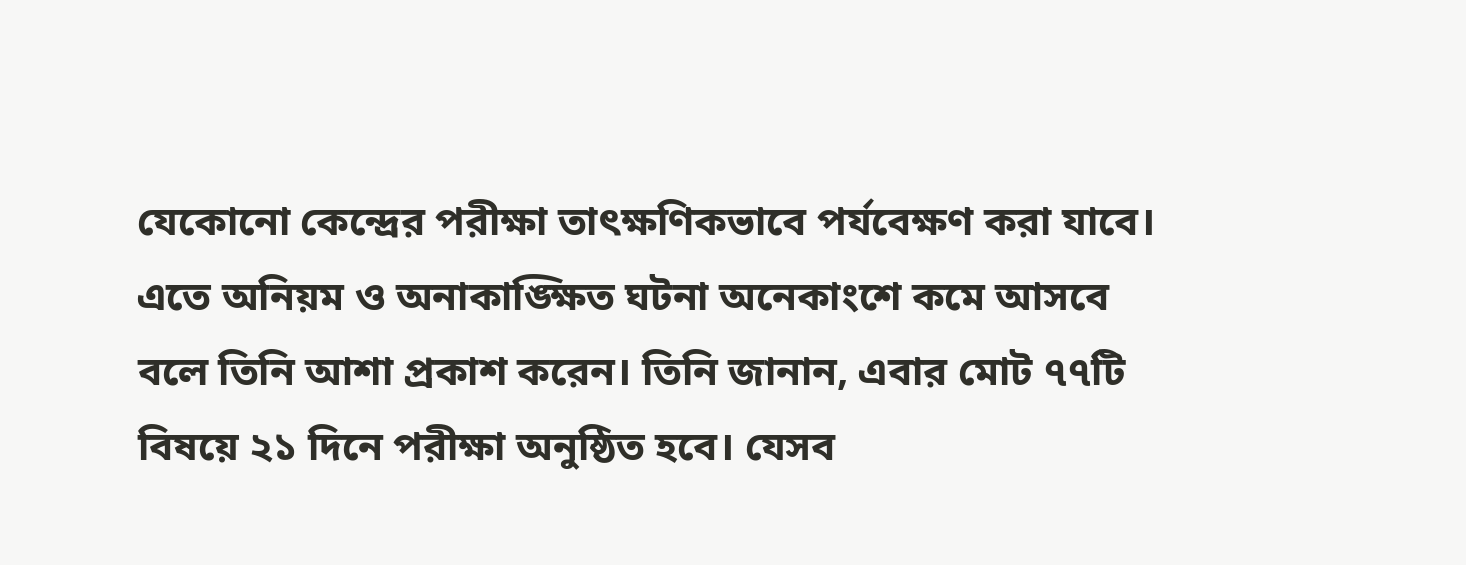যেকোনো কেন্দ্রের পরীক্ষা তাৎক্ষণিকভাবে পর্যবেক্ষণ করা যাবে। এতে অনিয়ম ও অনাকাঙ্ক্ষিত ঘটনা অনেকাংশে কমে আসবে বলে তিনি আশা প্রকাশ করেন। তিনি জানান, এবার মোট ৭৭টি বিষয়ে ২১ দিনে পরীক্ষা অনুষ্ঠিত হবে। যেসব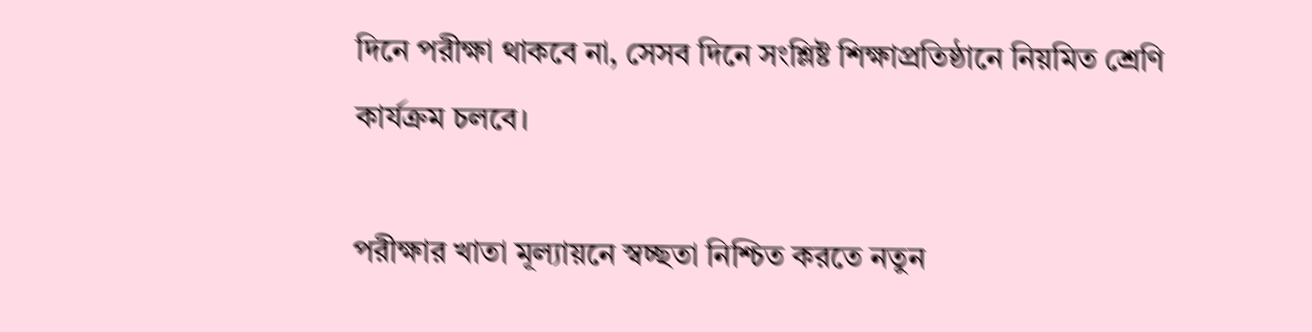দিনে পরীক্ষা থাকবে না, সেসব দিনে সংশ্লিষ্ট শিক্ষাপ্রতিষ্ঠানে নিয়মিত শ্রেণি কার্যক্রম চলবে।

পরীক্ষার খাতা মূল্যায়নে স্বচ্ছতা নিশ্চিত করতে নতুন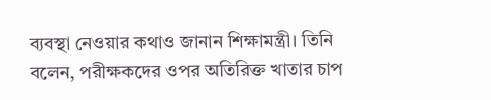ব্যবস্থা নেওয়ার কথাও জানান শিক্ষামন্ত্রী। তিনি বলেন, পরীক্ষকদের ওপর অতিরিক্ত খাতার চাপ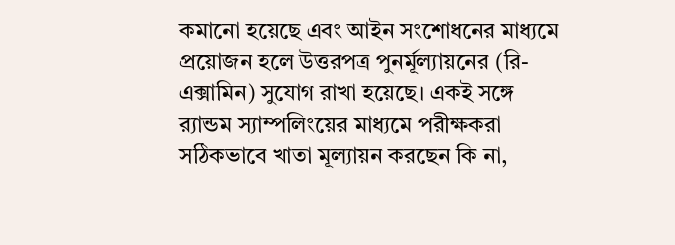কমানো হয়েছে এবং আইন সংশোধনের মাধ্যমে প্রয়োজন হলে উত্তরপত্র পুনর্মূল্যায়নের (রি-এক্সামিন) সুযোগ রাখা হয়েছে। একই সঙ্গে র‌্যান্ডম স্যাম্পলিংয়ের মাধ্যমে পরীক্ষকরা সঠিকভাবে খাতা মূল্যায়ন করছেন কি না,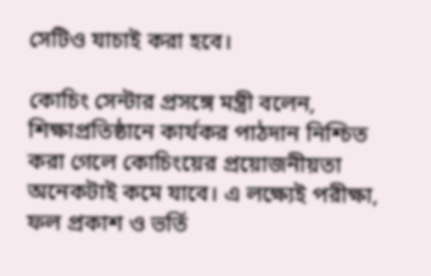সেটিও যাচাই করা হবে।

কোচিং সেন্টার প্রসঙ্গে মন্ত্রী বলেন, শিক্ষাপ্রতিষ্ঠানে কার্যকর পাঠদান নিশ্চিত করা গেলে কোচিংয়ের প্রয়োজনীয়তা অনেকটাই কমে যাবে। এ লক্ষ্যেই পরীক্ষা, ফল প্রকাশ ও ভর্তি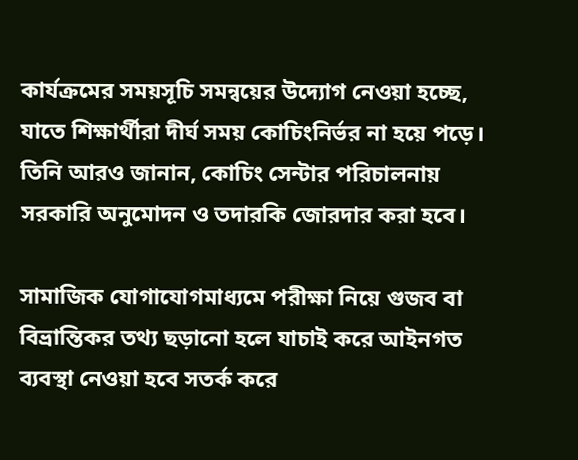কার্যক্রমের সময়সূচি সমন্বয়ের উদ্যোগ নেওয়া হচ্ছে, যাতে শিক্ষার্থীরা দীর্ঘ সময় কোচিংনির্ভর না হয়ে পড়ে। তিনি আরও জানান, কোচিং সেন্টার পরিচালনায় সরকারি অনুমোদন ও তদারকি জোরদার করা হবে।

সামাজিক যোগাযোগমাধ্যমে পরীক্ষা নিয়ে গুজব বা বিভ্রান্তিকর তথ্য ছড়ানো হলে যাচাই করে আইনগত ব্যবস্থা নেওয়া হবে সতর্ক করে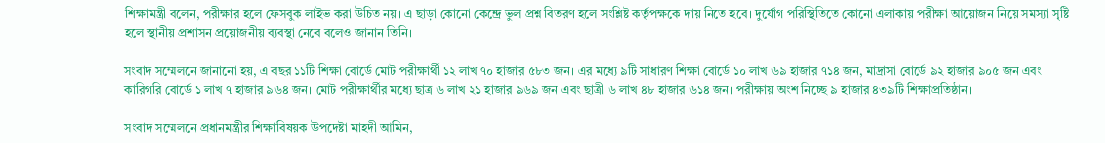শিক্ষামন্ত্রী বলেন, পরীক্ষার হলে ফেসবুক লাইভ করা উচিত নয়। এ ছাড়া কোনো কেন্দ্রে ভুল প্রশ্ন বিতরণ হলে সংশ্লিষ্ট কর্তৃপক্ষকে দায় নিতে হবে। দুর্যোগ পরিস্থিতিতে কোনো এলাকায় পরীক্ষা আয়োজন নিয়ে সমস্যা সৃষ্টি হলে স্থানীয় প্রশাসন প্রয়োজনীয় ব্যবস্থা নেবে বলেও জানান তিনি।

সংবাদ সম্মেলনে জানানো হয়, এ বছর ১১টি শিক্ষা বোর্ডে মোট পরীক্ষার্থী ১২ লাখ ৭০ হাজার ৫৮৩ জন। এর মধ্যে ৯টি সাধারণ শিক্ষা বোর্ডে ১০ লাখ ৬৯ হাজার ৭১৪ জন, মাদ্রাসা বোর্ডে ৯২ হাজার ৯০৫ জন এবং কারিগরি বোর্ডে ১ লাখ ৭ হাজার ৯৬৪ জন। মোট পরীক্ষার্থীর মধ্যে ছাত্র ৬ লাখ ২১ হাজার ৯৬৯ জন এবং ছাত্রী ৬ লাখ ৪৮ হাজার ৬১৪ জন। পরীক্ষায় অংশ নিচ্ছে ৯ হাজার ৪৩৯টি শিক্ষাপ্রতিষ্ঠান।

সংবাদ সম্মেলনে প্রধানমন্ত্রীর শিক্ষাবিষয়ক উপদেষ্টা মাহদী আমিন,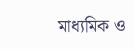মাধ্যমিক ও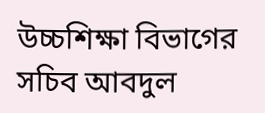উচ্চশিক্ষা বিভাগের সচিব আবদুল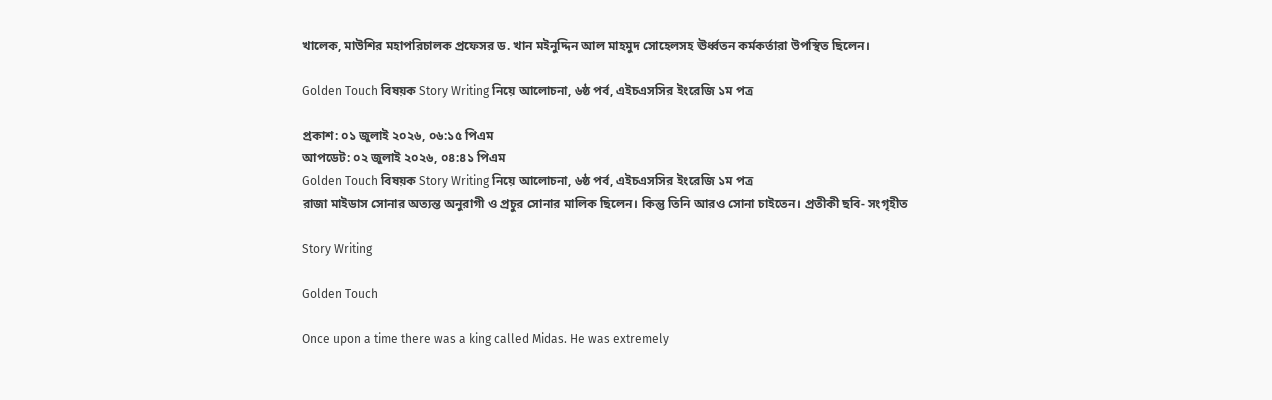খালেক, মাউশির মহাপরিচালক প্রফেসর ড. খান মইনুদ্দিন আল মাহমুদ সোহেলসহ ঊর্ধ্বতন কর্মকর্তারা উপস্থিত ছিলেন।

Golden Touch বিষয়ক Story Writing নিয়ে আলোচনা, ৬ষ্ঠ পর্ব, এইচএসসির ইংরেজি ১ম পত্র

প্রকাশ: ০১ জুলাই ২০২৬, ০৬:১৫ পিএম
আপডেট: ০২ জুলাই ২০২৬, ০৪:৪১ পিএম
Golden Touch বিষয়ক Story Writing নিয়ে আলোচনা, ৬ষ্ঠ পর্ব, এইচএসসির ইংরেজি ১ম পত্র
রাজা মাইডাস সোনার অত্যন্ত অনুরাগী ও প্রচুর সোনার মালিক ছিলেন। কিন্তু তিনি আরও সোনা চাইতেন। প্রতীকী ছবি- সংগৃহীত

Story Writing

Golden Touch

Once upon a time there was a king called Midas. He was extremely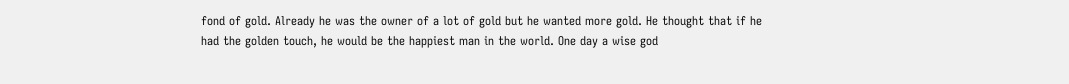fond of gold. Already he was the owner of a lot of gold but he wanted more gold. He thought that if he had the golden touch, he would be the happiest man in the world. One day a wise god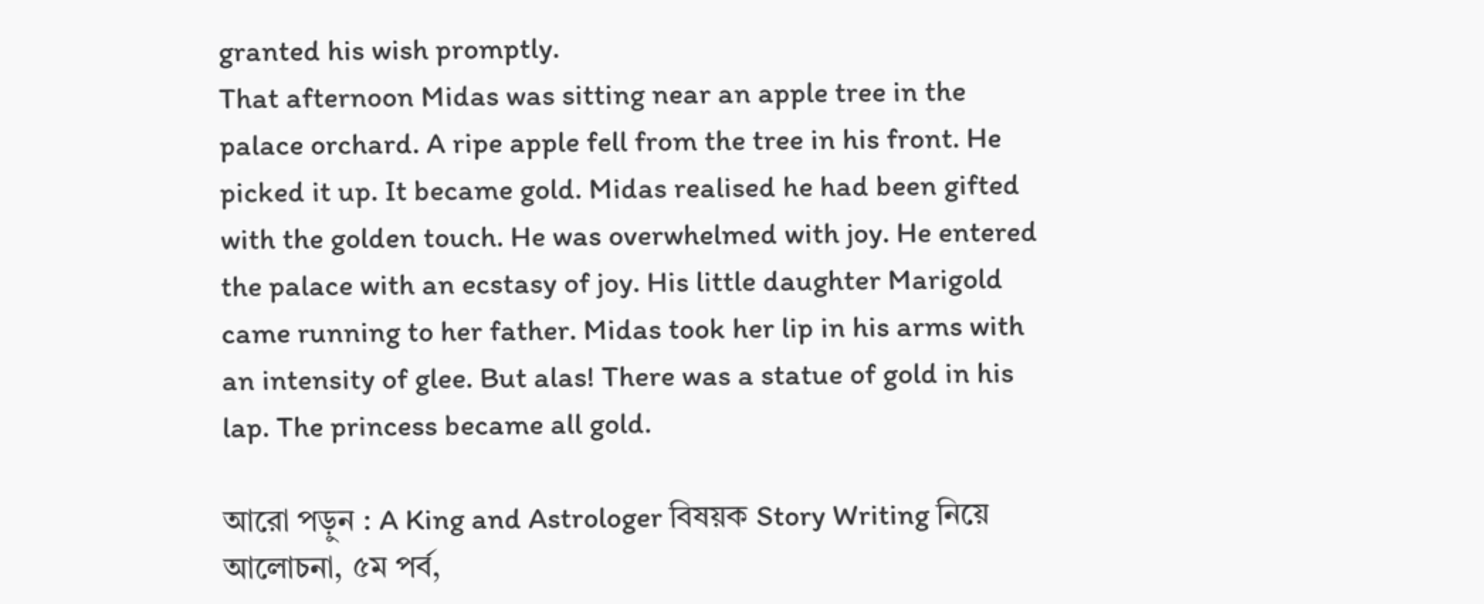granted his wish promptly.
That afternoon Midas was sitting near an apple tree in the palace orchard. A ripe apple fell from the tree in his front. He picked it up. It became gold. Midas realised he had been gifted with the golden touch. He was overwhelmed with joy. He entered the palace with an ecstasy of joy. His little daughter Marigold came running to her father. Midas took her lip in his arms with an intensity of glee. But alas! There was a statue of gold in his lap. The princess became all gold.

আরো পড়ুন : A King and Astrologer বিষয়ক Story Writing নিয়ে আলোচনা, ৫ম পর্ব,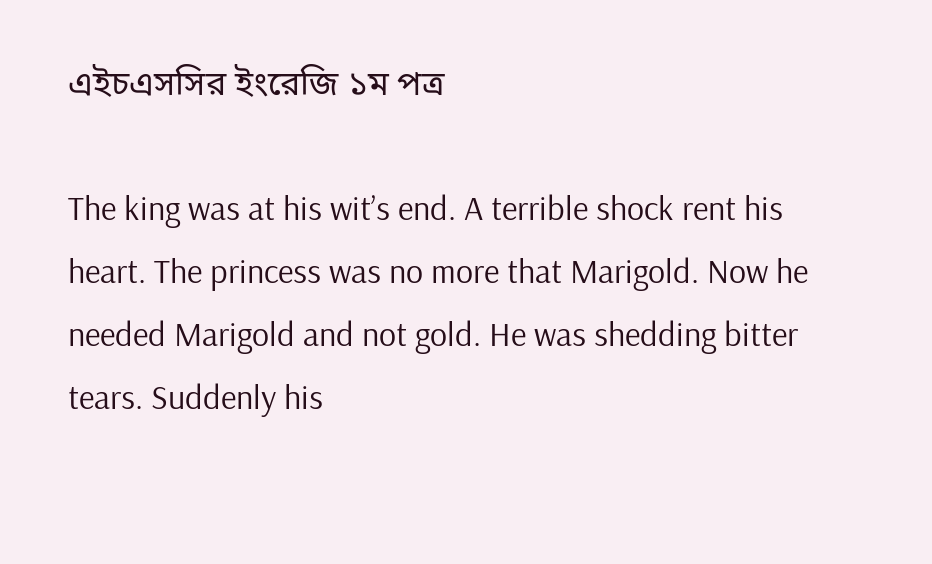এইচএসসির ইংরেজি ১ম পত্র

The king was at his wit’s end. A terrible shock rent his heart. The princess was no more that Marigold. Now he needed Marigold and not gold. He was shedding bitter tears. Suddenly his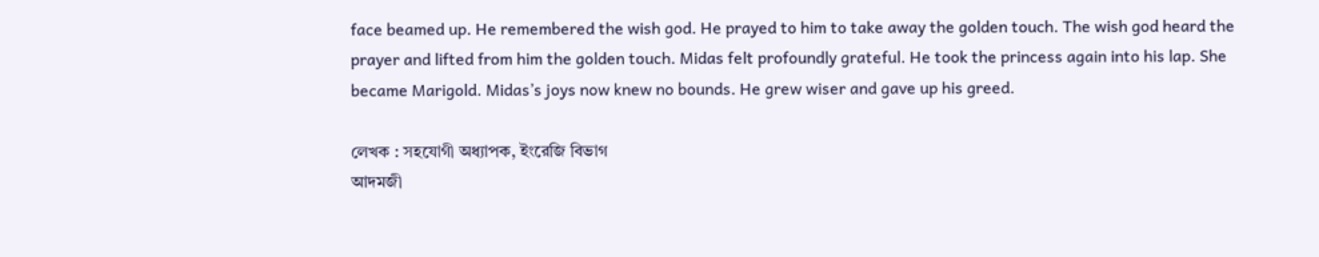face beamed up. He remembered the wish god. He prayed to him to take away the golden touch. The wish god heard the prayer and lifted from him the golden touch. Midas felt profoundly grateful. He took the princess again into his lap. She became Marigold. Midas’s joys now knew no bounds. He grew wiser and gave up his greed.

লেখক : সহযোগী অধ্যাপক, ইংরেজি বিভাগ
আদমজী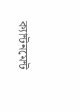ক্যান্টনমেন্ট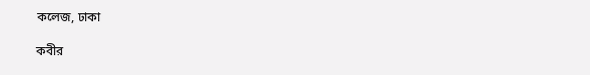কলেজ, ঢাকা

কবীর